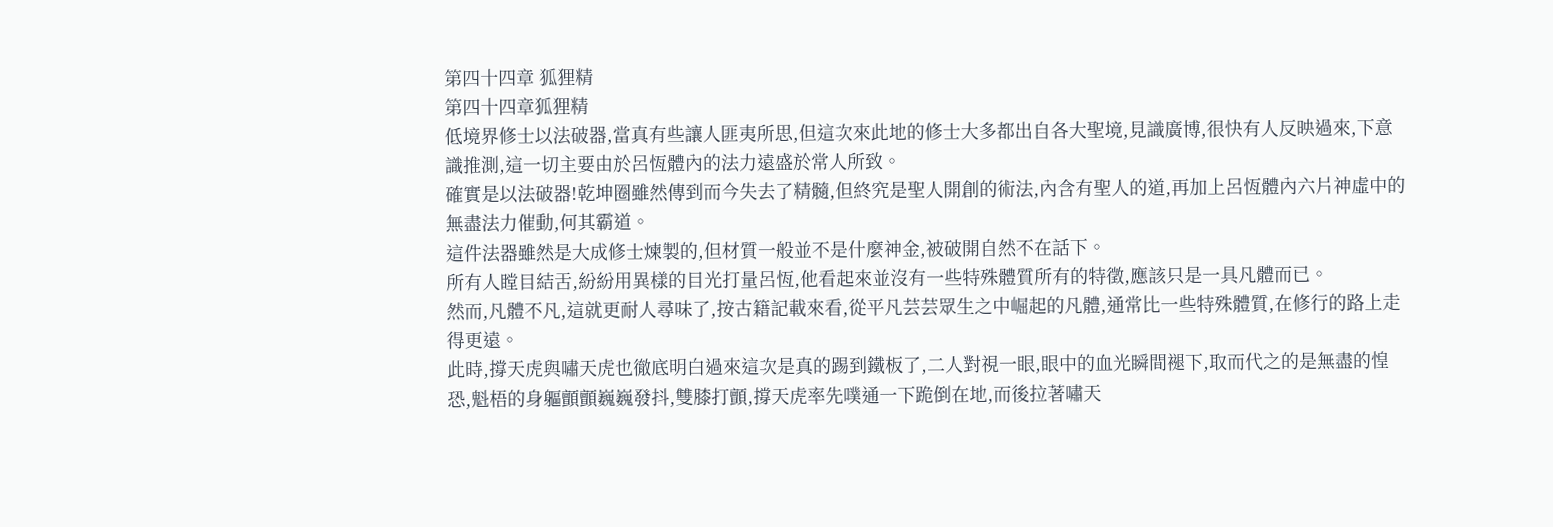第四十四章 狐狸精
第四十四章狐狸精
低境界修士以法破器,當真有些讓人匪夷所思,但這次來此地的修士大多都出自各大聖境,見識廣博,很快有人反映過來,下意識推測,這一切主要由於呂恆體內的法力遠盛於常人所致。
確實是以法破器!乾坤圈雖然傳到而今失去了精髓,但終究是聖人開創的術法,內含有聖人的道,再加上呂恆體內六片神虛中的無盡法力催動,何其霸道。
這件法器雖然是大成修士煉製的,但材質一般並不是什麼神金,被破開自然不在話下。
所有人瞠目結舌,紛紛用異樣的目光打量呂恆,他看起來並沒有一些特殊體質所有的特徵,應該只是一具凡體而已。
然而,凡體不凡,這就更耐人尋味了,按古籍記載來看,從平凡芸芸眾生之中崛起的凡體,通常比一些特殊體質,在修行的路上走得更遠。
此時,撐天虎與嘯天虎也徹底明白過來這次是真的踢到鐵板了,二人對視一眼,眼中的血光瞬間褪下,取而代之的是無盡的惶恐,魁梧的身軀顫顫巍巍發抖,雙膝打顫,撐天虎率先噗通一下跪倒在地,而後拉著嘯天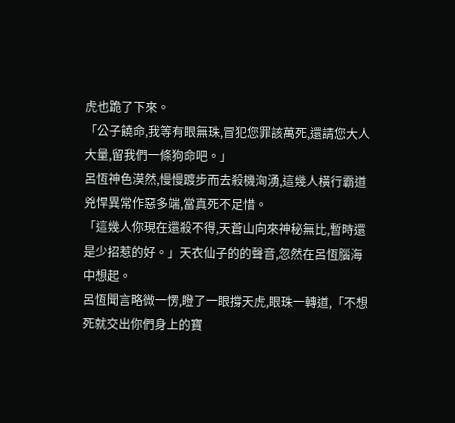虎也跪了下來。
「公子饒命,我等有眼無珠,冒犯您罪該萬死,還請您大人大量,留我們一條狗命吧。」
呂恆神色漠然,慢慢踱步而去殺機洶湧,這幾人橫行霸道兇悍異常作惡多端,當真死不足惜。
「這幾人你現在還殺不得,天蒼山向來神秘無比,暫時還是少招惹的好。」天衣仙子的的聲音,忽然在呂恆腦海中想起。
呂恆聞言略微一愣,瞪了一眼撐天虎,眼珠一轉道,「不想死就交出你們身上的寶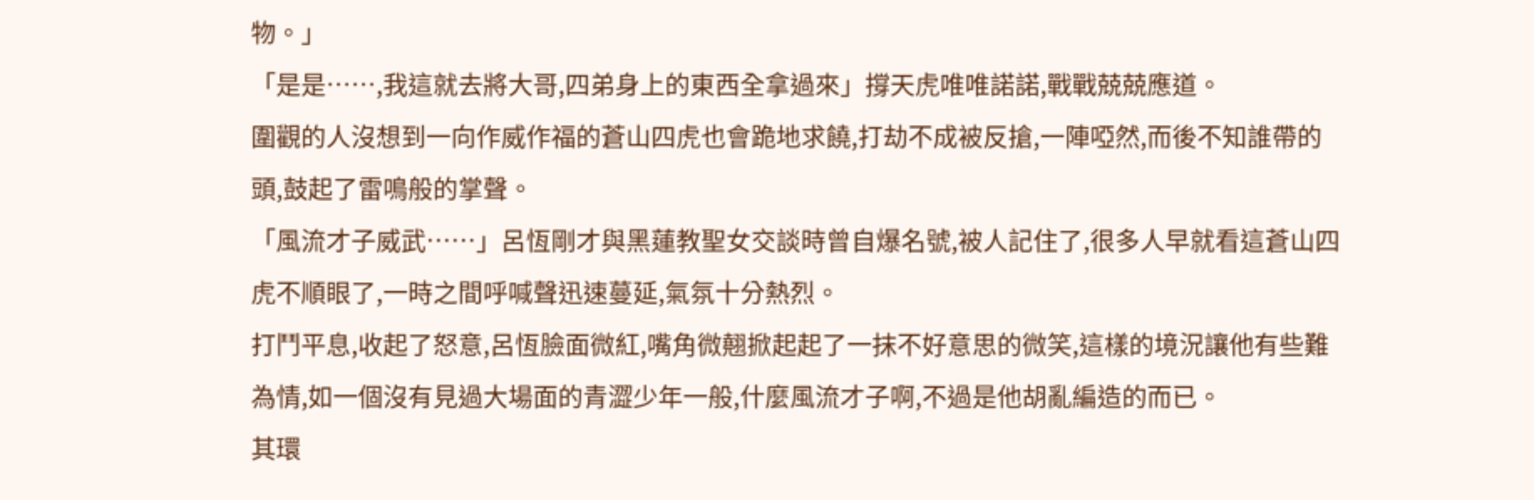物。」
「是是……,我這就去將大哥,四弟身上的東西全拿過來」撐天虎唯唯諾諾,戰戰兢兢應道。
圍觀的人沒想到一向作威作福的蒼山四虎也會跪地求饒,打劫不成被反搶,一陣啞然,而後不知誰帶的頭,鼓起了雷鳴般的掌聲。
「風流才子威武……」呂恆剛才與黑蓮教聖女交談時曾自爆名號,被人記住了,很多人早就看這蒼山四虎不順眼了,一時之間呼喊聲迅速蔓延,氣氛十分熱烈。
打鬥平息,收起了怒意,呂恆臉面微紅,嘴角微翹掀起起了一抹不好意思的微笑,這樣的境況讓他有些難為情,如一個沒有見過大場面的青澀少年一般,什麼風流才子啊,不過是他胡亂編造的而已。
其環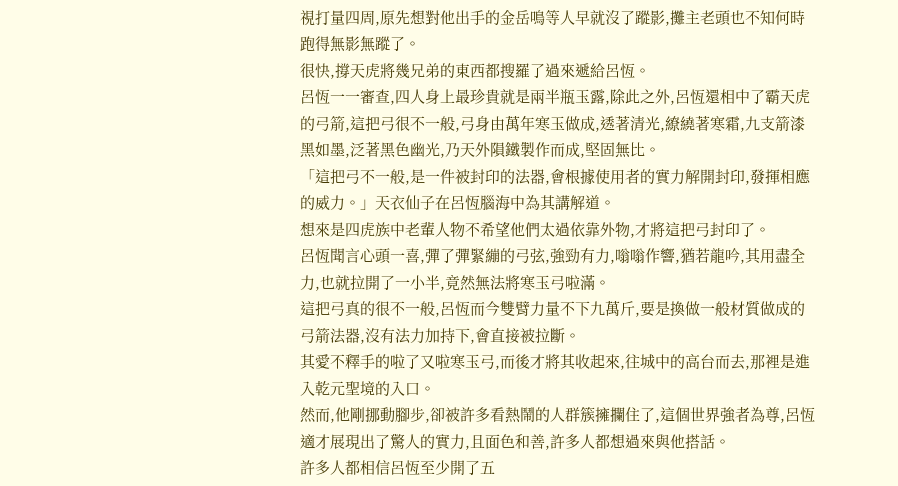視打量四周,原先想對他出手的金岳鳴等人早就沒了蹤影,攤主老頭也不知何時跑得無影無蹤了。
很快,撐天虎將幾兄弟的東西都搜羅了過來遞給呂恆。
呂恆一一審查,四人身上最珍貴就是兩半瓶玉露,除此之外,呂恆還相中了霸天虎的弓箭,這把弓很不一般,弓身由萬年寒玉做成,透著清光,繚繞著寒霜,九支箭漆黑如墨,泛著黑色幽光,乃天外隕鐵製作而成,堅固無比。
「這把弓不一般,是一件被封印的法器,會根據使用者的實力解開封印,發揮相應的威力。」天衣仙子在呂恆腦海中為其講解道。
想來是四虎族中老輩人物不希望他們太過依靠外物,才將這把弓封印了。
呂恆聞言心頭一喜,彈了彈緊繃的弓弦,強勁有力,嗡嗡作響,猶若龍吟,其用盡全力,也就拉開了一小半,竟然無法將寒玉弓啦滿。
這把弓真的很不一般,呂恆而今雙臂力量不下九萬斤,要是換做一般材質做成的弓箭法器,沒有法力加持下,會直接被拉斷。
其愛不釋手的啦了又啦寒玉弓,而後才將其收起來,往城中的高台而去,那裡是進入乾元聖境的入口。
然而,他剛挪動腳步,卻被許多看熱鬧的人群簇擁攔住了,這個世界強者為尊,呂恆適才展現出了驚人的實力,且面色和善,許多人都想過來與他搭話。
許多人都相信呂恆至少開了五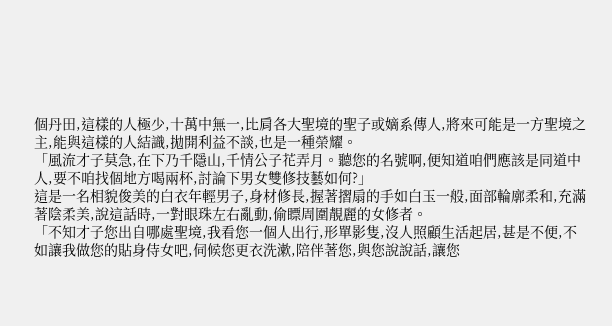個丹田,這樣的人極少,十萬中無一,比肩各大聖境的聖子或嫡系傳人,將來可能是一方聖境之主,能與這樣的人結識,拋開利益不談,也是一種榮耀。
「風流才子莫急,在下乃千隱山,千情公子花弄月。聽您的名號啊,便知道咱們應該是同道中人,要不咱找個地方喝兩杯,討論下男女雙修技藝如何?」
這是一名相貌俊美的白衣年輕男子,身材修長,握著摺扇的手如白玉一般,面部輪廓柔和,充滿著陰柔美,說這話時,一對眼珠左右亂動,偷瞟周圍靚麗的女修者。
「不知才子您出自哪處聖境,我看您一個人出行,形單影隻,沒人照顧生活起居,甚是不便,不如讓我做您的貼身侍女吧,伺候您更衣洗漱,陪伴著您,與您說說話,讓您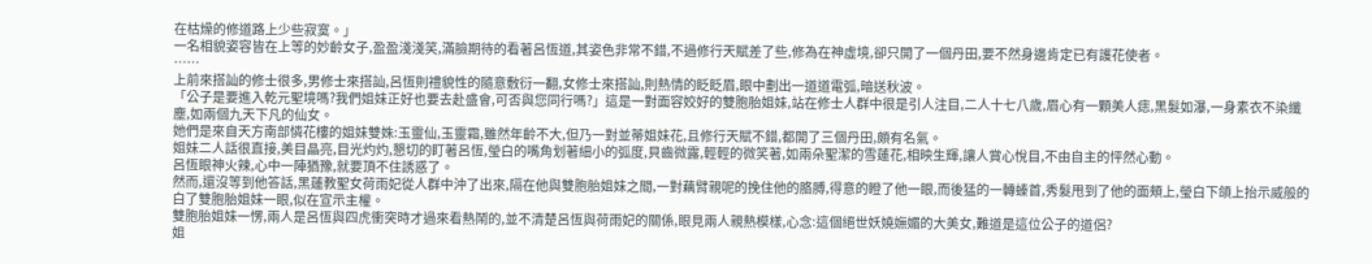在枯燥的修道路上少些寂寞。」
一名相貌姿容皆在上等的妙齡女子,盈盈淺淺笑,滿臉期待的看著呂恆道,其姿色非常不錯,不過修行天賦差了些,修為在神虛境,卻只開了一個丹田,要不然身邊肯定已有護花使者。
……
上前來搭訕的修士很多,男修士來搭訕,呂恆則禮貌性的隨意敷衍一翻,女修士來搭訕,則熱情的眨眨眉,眼中劃出一道道電弧,暗送秋波。
「公子是要進入乾元聖境嗎?我們姐妹正好也要去赴盛會,可否與您同行嗎?」這是一對面容姣好的雙胞胎姐妹,站在修士人群中很是引人注目,二人十七八歲,眉心有一顆美人痣,黑髮如瀑,一身素衣不染纖塵,如兩個九天下凡的仙女。
她們是來自天方南部憐花樓的姐妹雙姝:玉靈仙,玉靈霜,雖然年齡不大,但乃一對並蒂姐妹花,且修行天賦不錯,都開了三個丹田,頗有名氣。
姐妹二人話很直接,美目晶亮,目光灼灼,懇切的盯著呂恆,瑩白的嘴角划著細小的弧度,貝齒微露,輕輕的微笑著,如兩朵聖潔的雪蓮花,相映生輝,讓人賞心悅目,不由自主的怦然心動。
呂恆眼神火辣,心中一陣猶豫,就要頂不住誘惑了。
然而,還沒等到他答話,黑蓮教聖女荷雨妃從人群中沖了出來,隔在他與雙胞胎姐妹之間,一對藕臂親呢的挽住他的胳膊,得意的瞪了他一眼,而後猛的一轉螓首,秀髮甩到了他的面頰上,瑩白下頜上抬示威般的白了雙胞胎姐妹一眼,似在宣示主權。
雙胞胎姐妹一愣,兩人是呂恆與四虎衝突時才過來看熱鬧的,並不清楚呂恆與荷雨妃的關係,眼見兩人親熱模樣,心念:這個絕世妖嬈嫵媚的大美女,難道是這位公子的道侶?
姐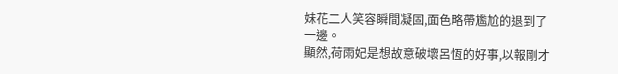妹花二人笑容瞬間凝固,面色略帶尷尬的退到了一邊。
顯然,荷雨妃是想故意破壞呂恆的好事,以報剛才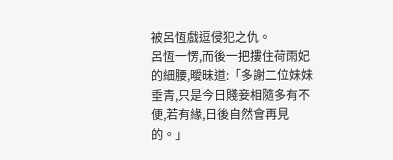被呂恆戲逗侵犯之仇。
呂恆一愣,而後一把摟住荷雨妃的細腰,曖昧道:「多謝二位妹妹垂青,只是今日賤妾相隨多有不便,若有緣,日後自然會再見的。」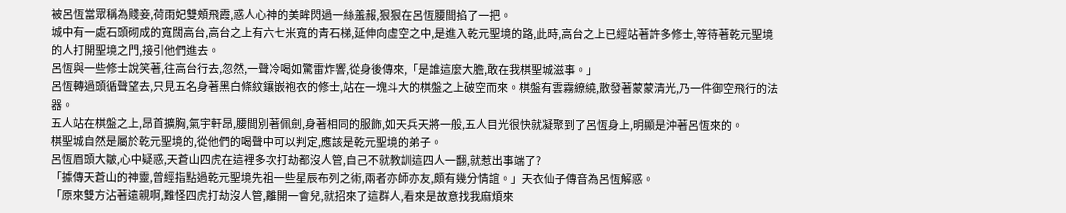被呂恆當眾稱為賤妾,荷雨妃雙頰飛霞,惑人心神的美眸閃過一絲羞赧,狠狠在呂恆腰間掐了一把。
城中有一處石頭砌成的寬闊高台,高台之上有六七米寬的青石梯,延伸向虛空之中,是進入乾元聖境的路,此時,高台之上已經站著許多修士,等待著乾元聖境的人打開聖境之門,接引他們進去。
呂恆與一些修士說笑著,往高台行去,忽然,一聲冷喝如驚雷炸響,從身後傳來,「是誰這麼大膽,敢在我棋聖城滋事。」
呂恆轉過頭循聲望去,只見五名身著黑白條紋鑲嵌袍衣的修士,站在一塊斗大的棋盤之上破空而來。棋盤有雲霧繚繞,散發著蒙蒙清光,乃一件御空飛行的法器。
五人站在棋盤之上,昂首擴胸,氣宇軒昂,腰間別著佩劍,身著相同的服飾,如天兵天將一般,五人目光很快就凝聚到了呂恆身上,明顯是沖著呂恆來的。
棋聖城自然是屬於乾元聖境的,從他們的喝聲中可以判定,應該是乾元聖境的弟子。
呂恆眉頭大皺,心中疑惑,天蒼山四虎在這裡多次打劫都沒人管,自己不就教訓這四人一翻,就惹出事端了?
「據傳天蒼山的神靈,曾經指點過乾元聖境先祖一些星辰布列之術,兩者亦師亦友,頗有幾分情誼。」天衣仙子傳音為呂恆解惑。
「原來雙方沾著遠親啊,難怪四虎打劫沒人管,離開一會兒,就招來了這群人,看來是故意找我麻煩來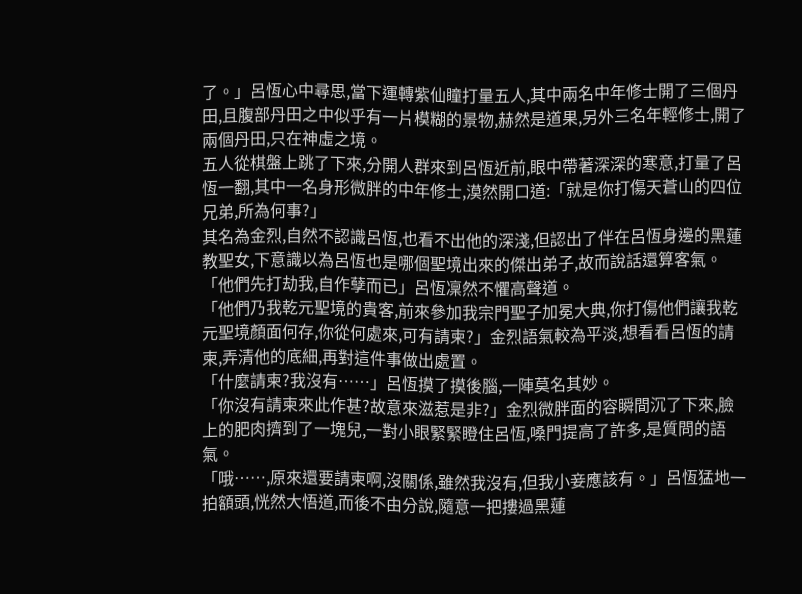了。」呂恆心中尋思,當下運轉紫仙瞳打量五人,其中兩名中年修士開了三個丹田,且腹部丹田之中似乎有一片模糊的景物,赫然是道果,另外三名年輕修士,開了兩個丹田,只在神虛之境。
五人從棋盤上跳了下來,分開人群來到呂恆近前,眼中帶著深深的寒意,打量了呂恆一翻,其中一名身形微胖的中年修士,漠然開口道:「就是你打傷天蒼山的四位兄弟,所為何事?」
其名為金烈,自然不認識呂恆,也看不出他的深淺,但認出了伴在呂恆身邊的黑蓮教聖女,下意識以為呂恆也是哪個聖境出來的傑出弟子,故而說話還算客氣。
「他們先打劫我,自作孽而已」呂恆凜然不懼高聲道。
「他們乃我乾元聖境的貴客,前來參加我宗門聖子加冕大典,你打傷他們讓我乾元聖境顏面何存,你從何處來,可有請柬?」金烈語氣較為平淡,想看看呂恆的請柬,弄清他的底細,再對這件事做出處置。
「什麼請柬?我沒有……」呂恆摸了摸後腦,一陣莫名其妙。
「你沒有請柬來此作甚?故意來滋惹是非?」金烈微胖面的容瞬間沉了下來,臉上的肥肉擠到了一塊兒,一對小眼緊緊瞪住呂恆,嗓門提高了許多,是質問的語氣。
「哦……,原來還要請柬啊,沒關係,雖然我沒有,但我小妾應該有。」呂恆猛地一拍額頭,恍然大悟道,而後不由分說,隨意一把摟過黑蓮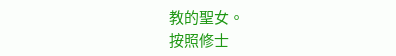教的聖女。
按照修士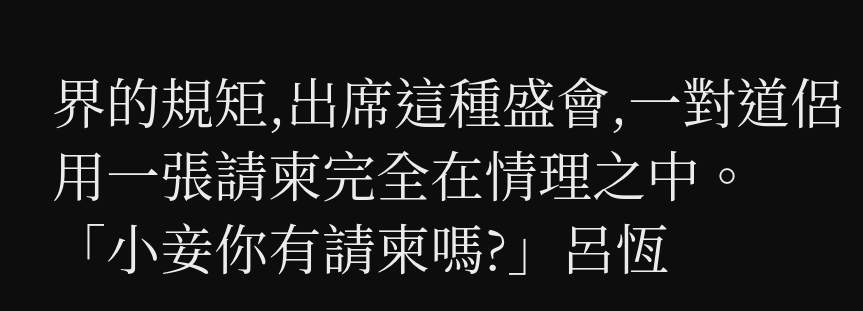界的規矩,出席這種盛會,一對道侶用一張請柬完全在情理之中。
「小妾你有請柬嗎?」呂恆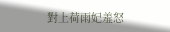對上荷雨妃羞怒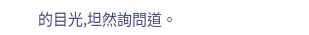的目光,坦然詢問道。